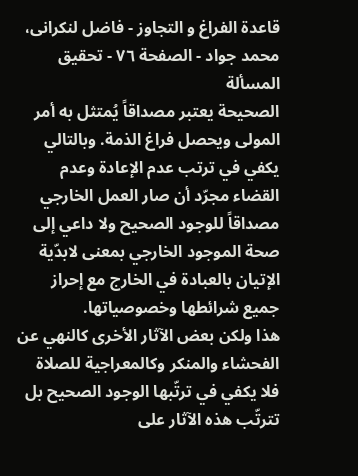قاعدة الفراغ و التجاوز - فاضل لنكرانى، محمد جواد - الصفحة ٧٦ - تحقيق المسألة
الصحيحة يعتبر مصداقاً يُمتثل به أمر المولى ويحصل فراغ الذمة. وبالتالي يكفي في ترتب عدم الإعادة وعدم القضاء مجرّد أن صار العمل الخارجي مصداقاً للوجود الصحيح ولا داعي إلى صحة الموجود الخارجي بمعنى لابدّية الإتيان بالعبادة في الخارج مع إحراز جميع شرائطها وخصوصياتها.
هذا ولكن بعض الآثار الأخرى كالنهي عن الفحشاء والمنكر وكالمعراجية للصلاة فلا يكفي في ترتّبها الوجود الصحيح بل تترتّب هذه الآثار على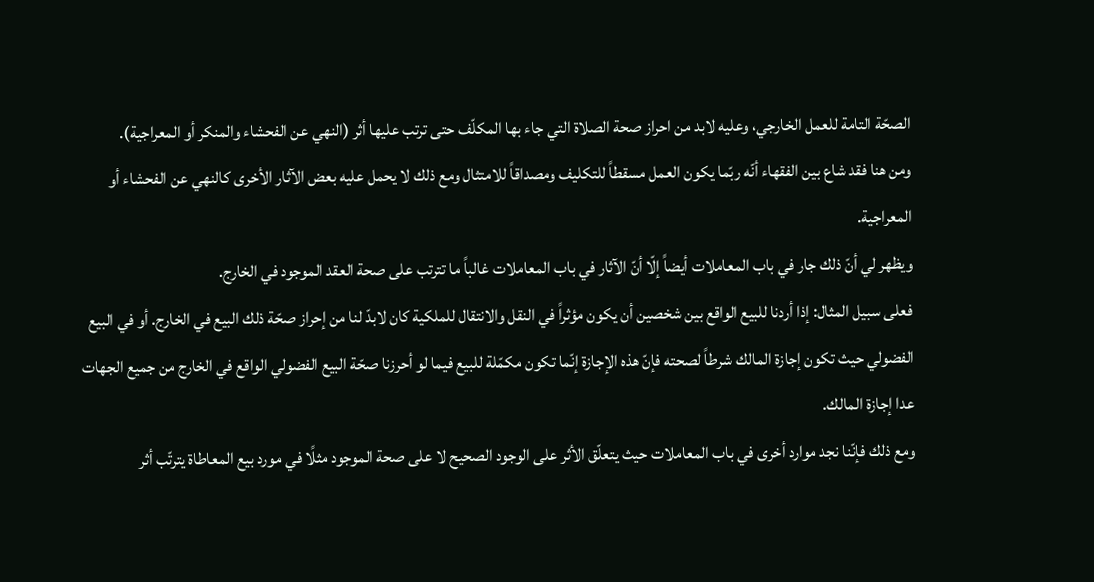الصحّة التامة للعمل الخارجي، وعليه لابد من احراز صحة الصلاة التي جاء بها المكلّف حتى ترتب عليها أثر (النهي عن الفحشاء والمنكر أو المعراجية).
ومن هنا فقد شاع بين الفقهاء أنّه ربّما يكون العمل مسقطاً للتكليف ومصداقاً للامتثال ومع ذلك لا يحمل عليه بعض الآثار الأخرى كالنهي عن الفحشاء أو المعراجية.
ويظهر لي أنّ ذلك جار في باب المعاملات أيضاً إلّا أنّ الآثار في باب المعاملات غالباً ما تترتب على صحة العقد الموجود في الخارج.
فعلى سبيل المثال: إذا أردنا للبيع الواقع بين شخصين أن يكون مؤثراً في النقل والانتقال للملكية كان لابدّ لنا من إحراز صحّة ذلك البيع في الخارج. أو في البيع الفضولي حيث تكون إجازة المالك شرطاً لصحته فإنّ هذه الإجازة إنّما تكون مكمّلة للبيع فيما لو أحرزنا صحّة البيع الفضولي الواقع في الخارج من جميع الجهات عدا إجازة المالك.
ومع ذلك فإنّنا نجد موارد أخرى في باب المعاملات حيث يتعلّق الأثر على الوجود الصحيح لا على صحة الموجود مثلًا في مورد بيع المعاطاة يترتّب أثر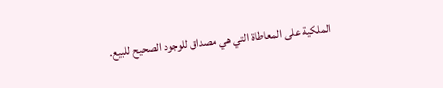الملكية على المعاطاة التي هي مصداق للوجود الصحيح للبيع.